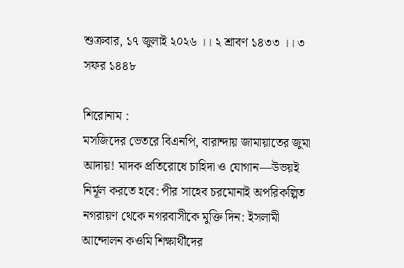শুক্রবার, ১৭ জুলাই ২০২৬ ।। ২ শ্রাবণ ১৪৩৩ ।। ৩ সফর ১৪৪৮

শিরোনাম :
মসজিদের ভেতরে বিএনপি, বারান্দায় জামায়াতের জুমা আদায়! মাদক প্রতিরোধে চাহিদা ও যোগান—উভয়ই নির্মূল করতে হবে: পীর সাহেব চরমোনাই অপরিকল্পিত নগরায়ণ থেকে নগরবাসীকে মুক্তি দিন: ইসলামী আন্দোলন কওমি শিক্ষার্থীদের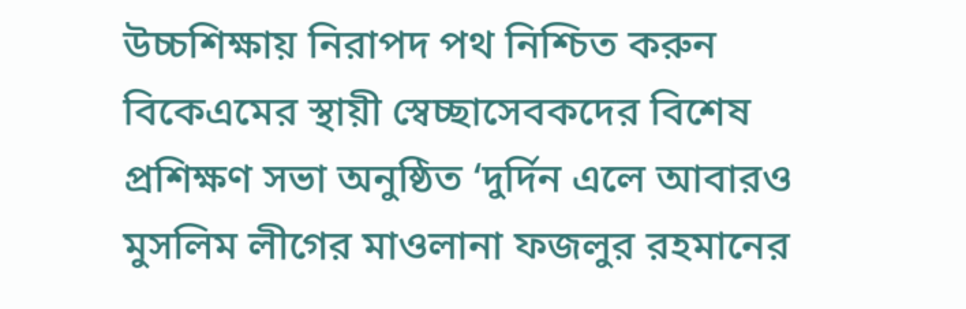উচ্চশিক্ষায় নিরাপদ পথ নিশ্চিত করুন বিকেএমের স্থায়ী স্বেচ্ছাসেবকদের বিশেষ প্রশিক্ষণ সভা অনুষ্ঠিত ‘দুর্দিন এলে আবারও মুসলিম লীগের মাওলানা ফজলুর রহমানের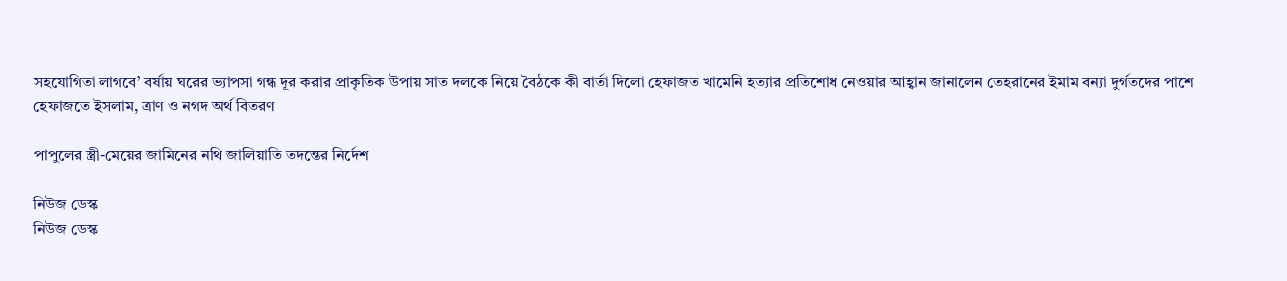সহযোগিতা লাগবে’ বর্ষায় ঘরের ভ্যাপসা গন্ধ দূর করার প্রাকৃতিক উপায় সাত দলকে নিয়ে বৈঠকে কী বার্তা দিলো হেফাজত খামেনি হত্যার প্রতিশোধ নেওয়ার আহ্বান জানালেন তেহরানের ইমাম বন্যা দুর্গতদের পাশে হেফাজতে ইসলাম, ত্রাণ ও নগদ অর্থ বিতরণ

পাপুলের স্ত্রী-মেয়ের জামিনের নথি জালিয়াতি তদন্তের নির্দেশ

নিউজ ডেস্ক
নিউজ ডেস্ক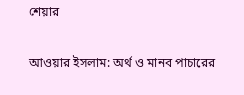শেয়ার

আওয়ার ইসলাম: অর্থ ও মানব পাচারের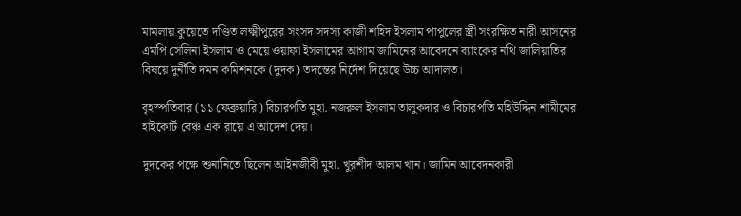মামলায় কুয়েতে দণ্ডিত লক্ষ্মীপুরের সংসদ সদস্য কাজী শহিদ ইসলাম পাপুলের স্ত্রী সংরক্ষিত নারী আসনের এমপি সেলিনা ইসলাম ও মেয়ে ওয়াফা ইসলামের আগাম জামিনের আবেদনে ব্যাংকের নথি জালিয়াতির বিষয়ে দুর্নীতি দমন কমিশনকে (দুদক) তদন্তের নির্দেশ দিয়েছে উচ্চ আদালত।

বৃহস্পতিবার (১১ ফেব্রুয়ারি) বিচারপতি মুহা. নজরুল ইসলাম তালুকদার ও বিচারপতি মহিউদ্দিন শামীমের হাইকোর্ট বেঞ্চ এক রায়ে এ আদেশ দেয়।

দুদকের পক্ষে শুনানিতে ছিলেন আইনজীবী মুহা. খুরশীদ আলম খান। জামিন আবেদনকারী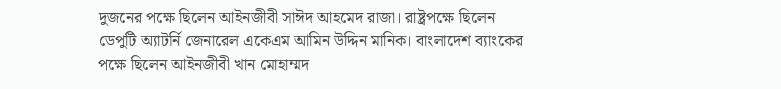দুজনের পক্ষে ছিলেন আইনজীবী সাঈদ আহমেদ রাজা। রাষ্ট্রপক্ষে ছিলেন ডেপুটি অ্যাটর্নি জেনারেল একেএম আমিন উদ্দিন মানিক। বাংলাদেশ ব্যাংকের পক্ষে ছিলেন আইনজীবী খান মোহাম্মদ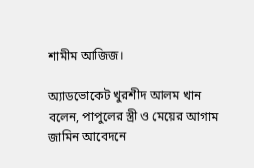শামীম আজিজ।

অ্যাডভোকেট খুরশীদ আলম খান বলেন, পাপুলের স্ত্রী ও মেয়ের আগাম জামিন আবেদনে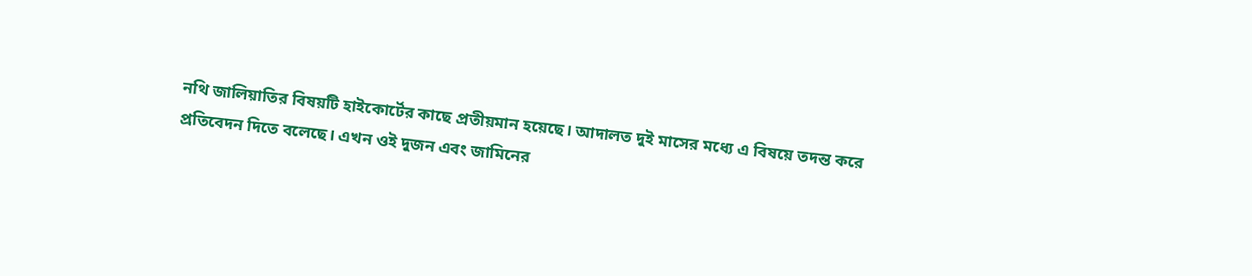নথি জালিয়াতির বিষয়টি হাইকোর্টের কাছে প্রতীয়মান হয়েছে। আদালত দুই মাসের মধ্যে এ বিষয়ে তদন্ত করে প্রতিবেদন দিতে বলেছে। এখন ওই দুজন এবং জামিনের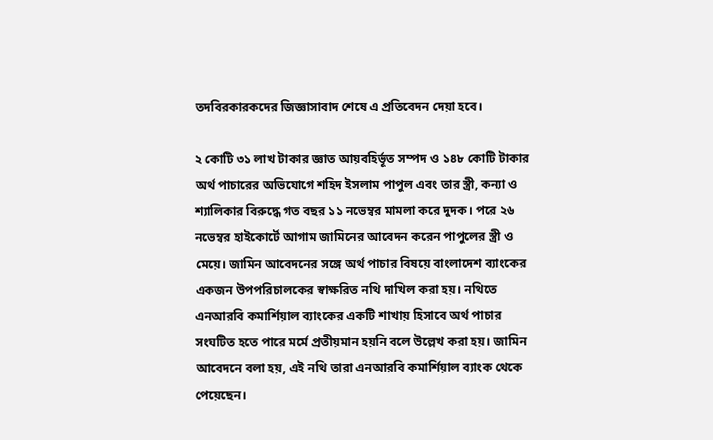তদবিরকারকদের জিজ্ঞাসাবাদ শেষে এ প্রতিবেদন দেয়া হবে।

২ কোটি ৩১ লাখ টাকার জ্ঞাত আয়বহির্ভূত সম্পদ ও ১৪৮ কোটি টাকার অর্থ পাচারের অভিযোগে শহিদ ইসলাম পাপুল এবং তার স্ত্রী, কন্যা ও শ্যালিকার বিরুদ্ধে গত বছর ১১ নভেম্বর মামলা করে দুদক। পরে ২৬ নভেম্বর হাইকোর্টে আগাম জামিনের আবেদন করেন পাপুলের স্ত্রী ও মেয়ে। জামিন আবেদনের সঙ্গে অর্থ পাচার বিষয়ে বাংলাদেশ ব্যাংকের একজন উপপরিচালকের স্বাক্ষরিত নথি দাখিল করা হয়। নথিতে এনআরবি কমার্শিয়াল ব্যাংকের একটি শাখায় হিসাবে অর্থ পাচার সংঘটিত হতে পারে মর্মে প্রতীয়মান হয়নি বলে উল্লেখ করা হয়। জামিন আবেদনে বলা হয়, এই নথি তারা এনআরবি কমার্শিয়াল ব্যাংক থেকে পেয়েছেন।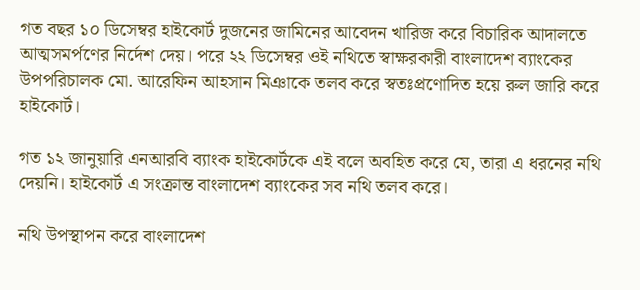গত বছর ১০ ডিসেম্বর হাইকোর্ট দুজনের জামিনের আবেদন খারিজ করে বিচারিক আদালতে আত্মসমর্পণের নির্দেশ দেয়। পরে ২২ ডিসেম্বর ওই নথিতে স্বাক্ষরকারী বাংলাদেশ ব্যাংকের উপপরিচালক মো. আরেফিন আহসান মিঞাকে তলব করে স্বতঃপ্রণোদিত হয়ে রুল জারি করে হাইকোর্ট।

গত ১২ জানুয়ারি এনআরবি ব্যাংক হাইকোর্টকে এই বলে অবহিত করে যে, তারা এ ধরনের নথি দেয়নি। হাইকোর্ট এ সংক্রান্ত বাংলাদেশ ব্যাংকের সব নথি তলব করে।

নথি উপস্থাপন করে বাংলাদেশ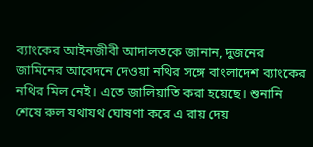ব্যাংকের আইনজীবী আদালতকে জানান, দুজনের জামিনের আবেদনে দেওয়া নথির সঙ্গে বাংলাদেশ ব্যাংকের নথির মিল নেই। এতে জালিয়াতি করা হয়েছে। শুনানি শেষে রুল যথাযথ ঘোষণা করে এ রায় দেয়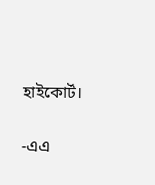হাইকোর্ট।

-এএ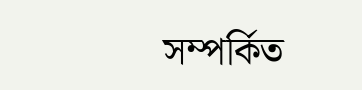সম্পর্কিত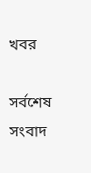খবর

সর্বশেষ সংবাদ